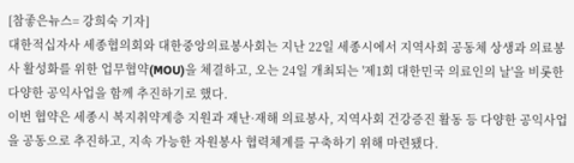[참좋은뉴스= 강희숙 기자]
대한적십자사 세종협의회와 대한중앙의료봉사회는 지난 22일 세종시에서 지역사회 공동체 상생과 의료봉사 활성화를 위한 업무협약(MOU)을 체결하고, 오는 24일 개최되는 '제1회 대한민국 의료인의 날'을 비롯한 다양한 공익사업을 함께 추진하기로 했다.
이번 협약은 세종시 복지취약계층 지원과 재난·재해 의료봉사, 지역사회 건강증진 활동 등 다양한 공익사업을 공동으로 추진하고, 지속 가능한 자원봉사 협력체계를 구축하기 위해 마련됐다.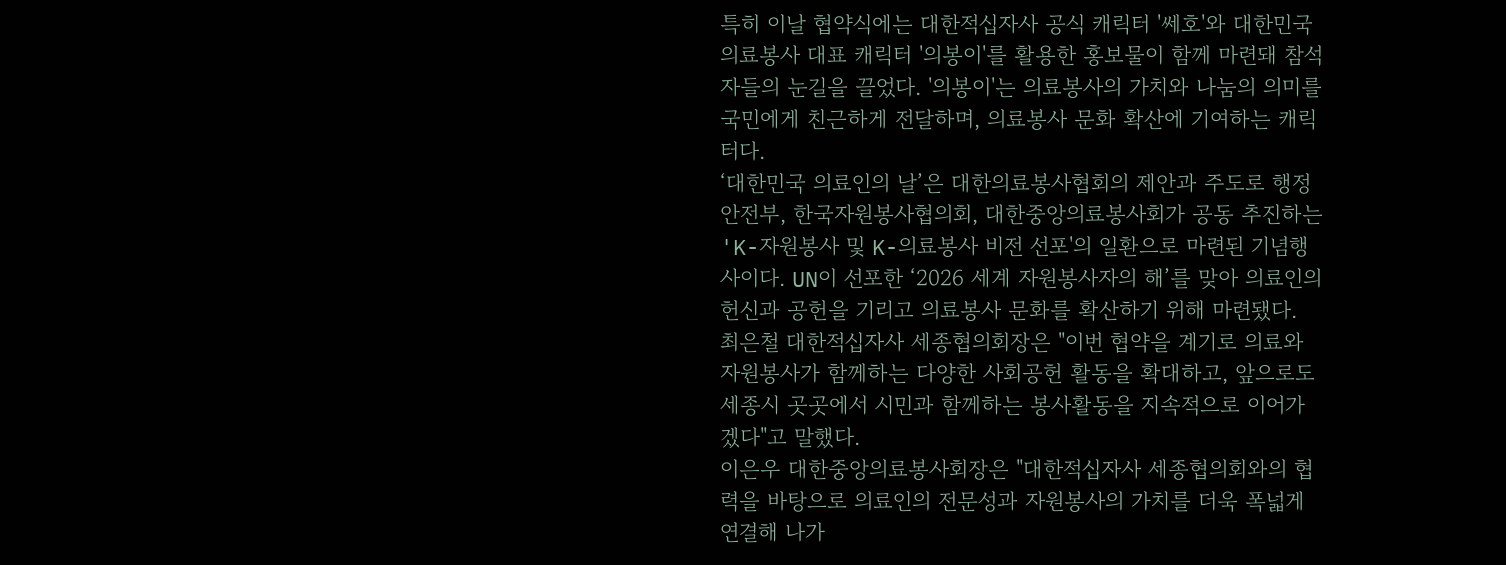특히 이날 협약식에는 대한적십자사 공식 캐릭터 '쎄호'와 대한민국 의료봉사 대표 캐릭터 '의봉이'를 활용한 홍보물이 함께 마련돼 참석자들의 눈길을 끌었다. '의봉이'는 의료봉사의 가치와 나눔의 의미를 국민에게 친근하게 전달하며, 의료봉사 문화 확산에 기여하는 캐릭터다.
‘대한민국 의료인의 날’은 대한의료봉사협회의 제안과 주도로 행정안전부, 한국자원봉사협의회, 대한중앙의료봉사회가 공동 추진하는 'K-자원봉사 및 K-의료봉사 비전 선포'의 일환으로 마련된 기념행사이다. UN이 선포한 ‘2026 세계 자원봉사자의 해’를 맞아 의료인의 헌신과 공헌을 기리고 의료봉사 문화를 확산하기 위해 마련됐다.
최은철 대한적십자사 세종협의회장은 "이번 협약을 계기로 의료와 자원봉사가 함께하는 다양한 사회공헌 활동을 확대하고, 앞으로도 세종시 곳곳에서 시민과 함께하는 봉사활동을 지속적으로 이어가겠다"고 말했다.
이은우 대한중앙의료봉사회장은 "대한적십자사 세종협의회와의 협력을 바탕으로 의료인의 전문성과 자원봉사의 가치를 더욱 폭넓게 연결해 나가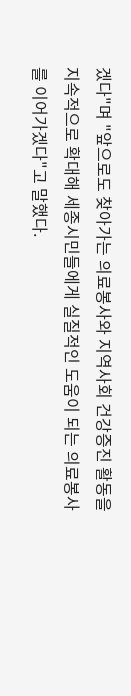겠다"며 "앞으로도 찾아가는 의료봉사와 지역사회 건강증진 활동을 지속적으로 확대해 세종시민들에게 실질적인 도움이 되는 의료봉사를 이어가겠다"고 말했다.